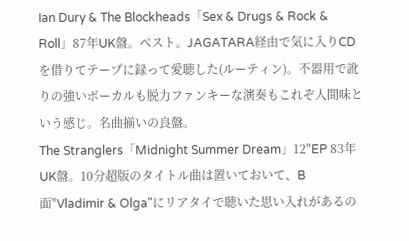Ian Dury & The Blockheads「Sex & Drugs & Rock & Roll」87年UK盤。ベスト。JAGATARA経由で気に入りCDを借りてテープに録って愛聴した(ルーティン)。不器用で訛りの強いボーカルも脱力ファンキーな演奏もこれぞ人間味という感じ。名曲揃いの良盤。
The Stranglers「Midnight Summer Dream」12"EP 83年UK盤。10分超版のタイトル曲は置いておいて、B面"Vladimir & Olga"にリアタイで聴いた思い入れがあるの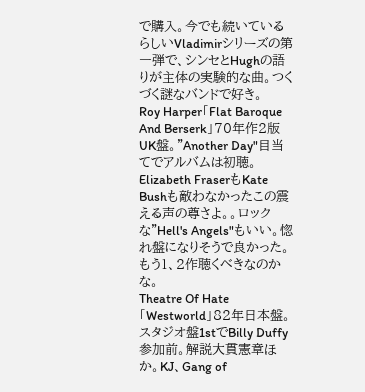で購入。今でも続いているらしいVladimirシリーズの第一弾で、シンセとHughの語りが主体の実験的な曲。つくづく謎なバンドで好き。
Roy Harper「Flat Baroque And Berserk」70年作2版UK盤。"Another Day"目当てでアルバムは初聴。Elizabeth FraserもKate Bushも敵わなかったこの震える声の尊さよ。。ロックな"Hell's Angels"もいい。惚れ盤になりそうで良かった。もう1、2作聴くべきなのかな。
Theatre Of Hate「Westworld」82年日本盤。スタジオ盤1stでBilly Duffy参加前。解説大貫憲章ほか。KJ、Gang of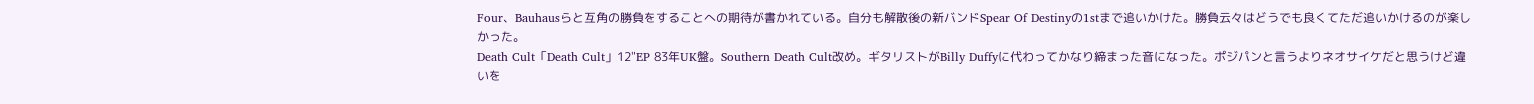Four、Bauhausらと互角の勝負をすることへの期待が書かれている。自分も解散後の新バンドSpear Of Destinyの1stまで追いかけた。勝負云々はどうでも良くてただ追いかけるのが楽しかった。
Death Cult「Death Cult」12"EP 83年UK盤。Southern Death Cult改め。ギタリストがBilly Duffyに代わってかなり締まった音になった。ポジパンと言うよりネオサイケだと思うけど違いを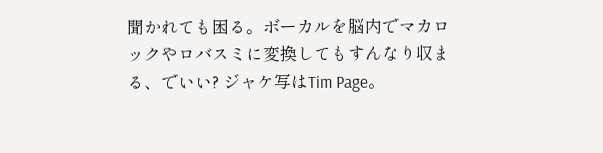聞かれても困る。ボーカルを脳内でマカロックやロバスミに変換してもすんなり収まる、でいい? ジャケ写はTim Page。